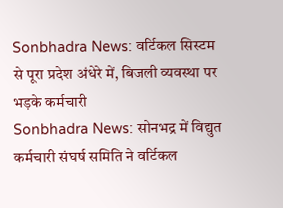Sonbhadra News: वर्टिकल सिस्टम से पूरा प्रदेश अंधेरे में, बिजली व्यवस्था पर भड़के कर्मचारी
Sonbhadra News: सोनभद्र में विद्युत कर्मचारी संघर्ष समिति ने वर्टिकल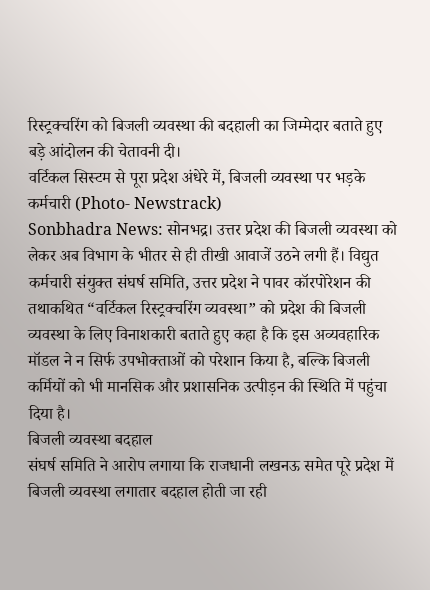रिस्ट्रक्चरिंग को बिजली व्यवस्था की बदहाली का जिम्मेदार बताते हुए बड़े आंदोलन की चेतावनी दी।
वर्टिकल सिस्टम से पूरा प्रदेश अंधेरे में, बिजली व्यवस्था पर भड़के कर्मचारी (Photo- Newstrack)
Sonbhadra News: सोनभद्र। उत्तर प्रदेश की बिजली व्यवस्था को लेकर अब विभाग के भीतर से ही तीखी आवाजें उठने लगी हैं। विद्युत कर्मचारी संयुक्त संघर्ष समिति, उत्तर प्रदेश ने पावर कॉरपोरेशन की तथाकथित “वर्टिकल रिस्ट्रक्चरिंग व्यवस्था” को प्रदेश की बिजली व्यवस्था के लिए विनाशकारी बताते हुए कहा है कि इस अव्यवहारिक मॉडल ने न सिर्फ उपभोक्ताओं को परेशान किया है, बल्कि बिजली कर्मियों को भी मानसिक और प्रशासनिक उत्पीड़न की स्थिति में पहुंचा दिया है।
बिजली व्यवस्था बदहाल
संघर्ष समिति ने आरोप लगाया कि राजधानी लखनऊ समेत पूरे प्रदेश में बिजली व्यवस्था लगातार बदहाल होती जा रही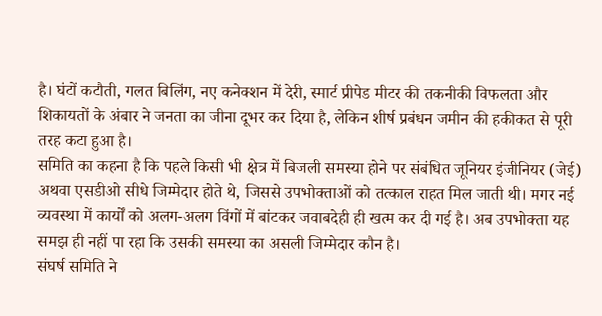है। घंटों कटौती, गलत बिलिंग, नए कनेक्शन में देरी, स्मार्ट प्रीपेड मीटर की तकनीकी विफलता और शिकायतों के अंबार ने जनता का जीना दूभर कर दिया है, लेकिन शीर्ष प्रबंधन जमीन की हकीकत से पूरी तरह कटा हुआ है।
समिति का कहना है कि पहले किसी भी क्षेत्र में बिजली समस्या होने पर संबंधित जूनियर इंजीनियर (जेई) अथवा एसडीओ सीधे जिम्मेदार होते थे, जिससे उपभोक्ताओं को तत्काल राहत मिल जाती थी। मगर नई व्यवस्था में कार्यों को अलग-अलग विंगों में बांटकर जवाबदेही ही खत्म कर दी गई है। अब उपभोक्ता यह समझ ही नहीं पा रहा कि उसकी समस्या का असली जिम्मेदार कौन है।
संघर्ष समिति ने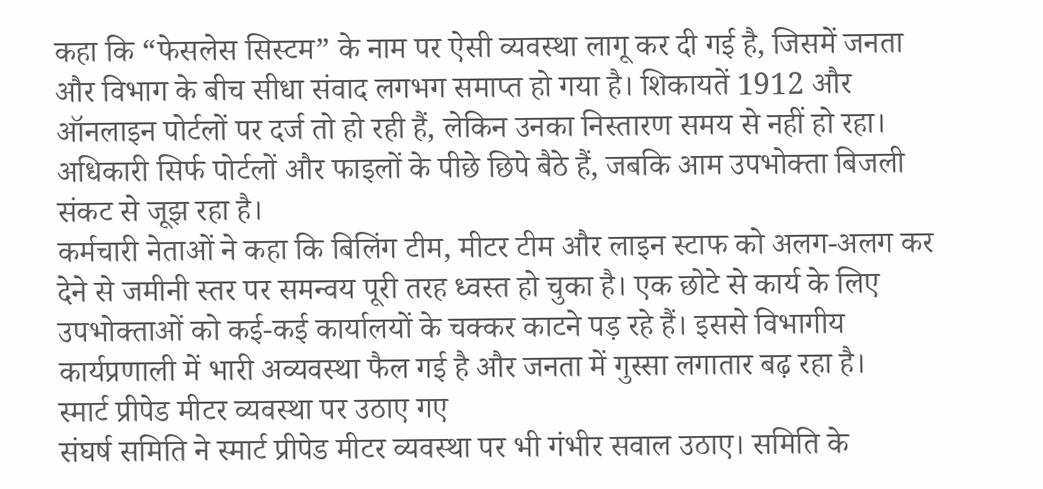कहा कि “फेसलेस सिस्टम” के नाम पर ऐसी व्यवस्था लागू कर दी गई है, जिसमें जनता और विभाग के बीच सीधा संवाद लगभग समाप्त हो गया है। शिकायतें 1912 और ऑनलाइन पोर्टलों पर दर्ज तो हो रही हैं, लेकिन उनका निस्तारण समय से नहीं हो रहा। अधिकारी सिर्फ पोर्टलों और फाइलों के पीछे छिपे बैठे हैं, जबकि आम उपभोक्ता बिजली संकट से जूझ रहा है।
कर्मचारी नेताओं ने कहा कि बिलिंग टीम, मीटर टीम और लाइन स्टाफ को अलग-अलग कर देने से जमीनी स्तर पर समन्वय पूरी तरह ध्वस्त हो चुका है। एक छोटे से कार्य के लिए उपभोक्ताओं को कई-कई कार्यालयों के चक्कर काटने पड़ रहे हैं। इससे विभागीय कार्यप्रणाली में भारी अव्यवस्था फैल गई है और जनता में गुस्सा लगातार बढ़ रहा है।
स्मार्ट प्रीपेड मीटर व्यवस्था पर उठाए गए
संघर्ष समिति ने स्मार्ट प्रीपेड मीटर व्यवस्था पर भी गंभीर सवाल उठाए। समिति के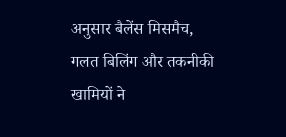अनुसार बैलेंस मिसमैच, गलत बिलिंग और तकनीकी खामियों ने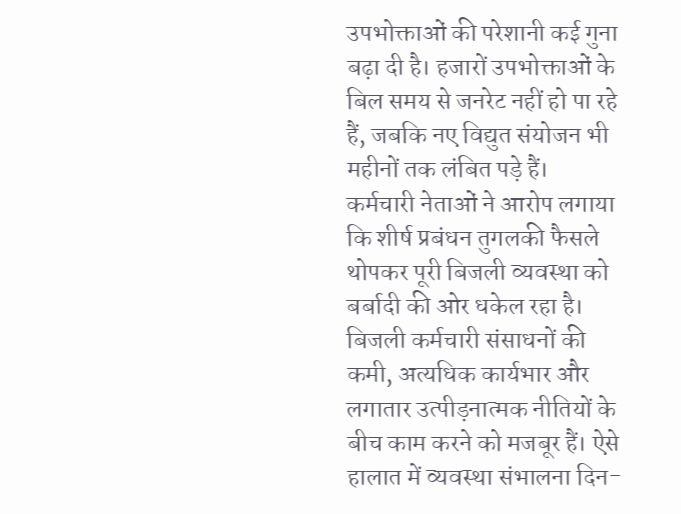उपभोक्ताओं की परेशानी कई गुना बढ़ा दी है। हजारों उपभोक्ताओं के बिल समय से जनरेट नहीं हो पा रहे हैं, जबकि नए विद्युत संयोजन भी महीनों तक लंबित पड़े हैं।
कर्मचारी नेताओं ने आरोप लगाया कि शीर्ष प्रबंधन तुगलकी फैसले थोपकर पूरी बिजली व्यवस्था को बर्बादी की ओर धकेल रहा है। बिजली कर्मचारी संसाधनों की कमी, अत्यधिक कार्यभार और लगातार उत्पीड़नात्मक नीतियों के बीच काम करने को मजबूर हैं। ऐसे हालात में व्यवस्था संभालना दिन-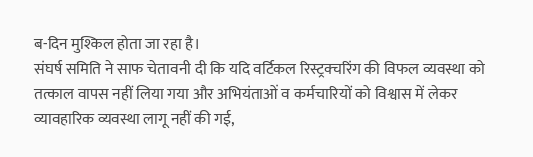ब-दिन मुश्किल होता जा रहा है।
संघर्ष समिति ने साफ चेतावनी दी कि यदि वर्टिकल रिस्ट्रक्चरिंग की विफल व्यवस्था को तत्काल वापस नहीं लिया गया और अभियंताओं व कर्मचारियों को विश्वास में लेकर व्यावहारिक व्यवस्था लागू नहीं की गई,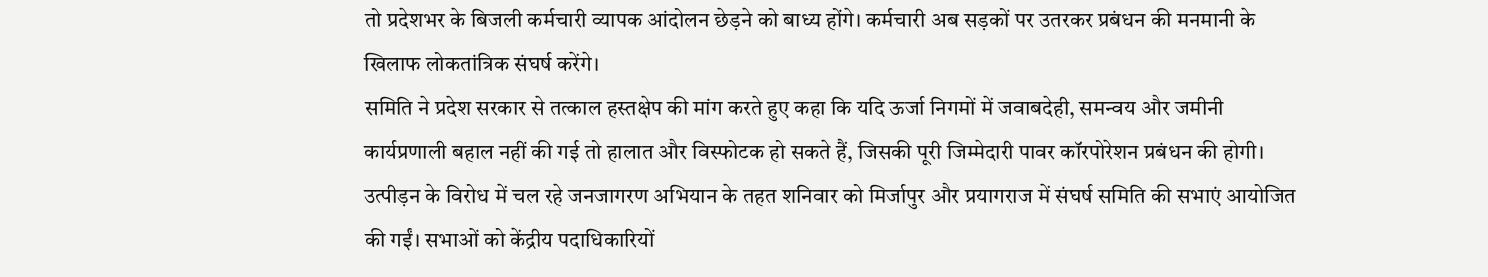तो प्रदेशभर के बिजली कर्मचारी व्यापक आंदोलन छेड़ने को बाध्य होंगे। कर्मचारी अब सड़कों पर उतरकर प्रबंधन की मनमानी के खिलाफ लोकतांत्रिक संघर्ष करेंगे।
समिति ने प्रदेश सरकार से तत्काल हस्तक्षेप की मांग करते हुए कहा कि यदि ऊर्जा निगमों में जवाबदेही, समन्वय और जमीनी कार्यप्रणाली बहाल नहीं की गई तो हालात और विस्फोटक हो सकते हैं, जिसकी पूरी जिम्मेदारी पावर कॉरपोरेशन प्रबंधन की होगी।
उत्पीड़न के विरोध में चल रहे जनजागरण अभियान के तहत शनिवार को मिर्जापुर और प्रयागराज में संघर्ष समिति की सभाएं आयोजित की गईं। सभाओं को केंद्रीय पदाधिकारियों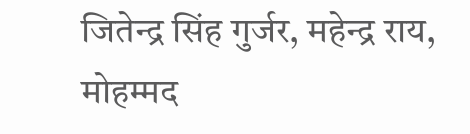जितेन्द्र सिंह गुर्जर, महेन्द्र राय, मोहम्मद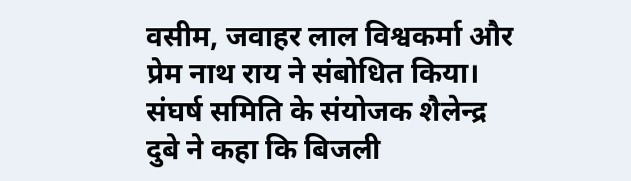वसीम, जवाहर लाल विश्वकर्मा और प्रेम नाथ राय ने संबोधित किया।
संघर्ष समिति के संयोजक शैलेन्द्र दुबे ने कहा कि बिजली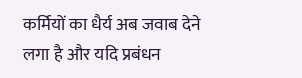कर्मियों का धैर्य अब जवाब देने लगा है और यदि प्रबंधन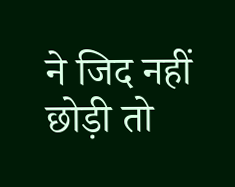ने जिद नहीं छोड़ी तो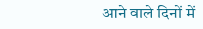आने वाले दिनों में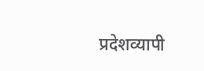प्रदेशव्यापी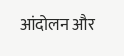आंदोलन और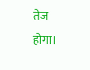तेज होगा।